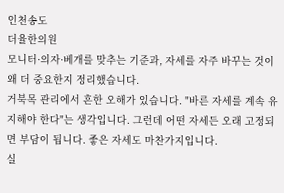인천송도
더율한의원
모니터·의자·베개를 맞추는 기준과, 자세를 자주 바꾸는 것이 왜 더 중요한지 정리했습니다.
거북목 관리에서 흔한 오해가 있습니다. "바른 자세를 계속 유지해야 한다"는 생각입니다. 그런데 어떤 자세든 오래 고정되면 부담이 됩니다. 좋은 자세도 마찬가지입니다.
실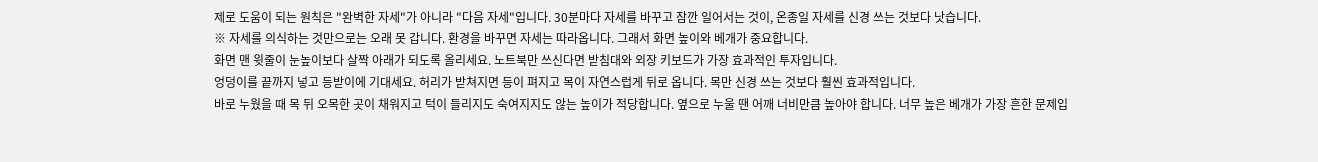제로 도움이 되는 원칙은 "완벽한 자세"가 아니라 "다음 자세"입니다. 30분마다 자세를 바꾸고 잠깐 일어서는 것이, 온종일 자세를 신경 쓰는 것보다 낫습니다.
※ 자세를 의식하는 것만으로는 오래 못 갑니다. 환경을 바꾸면 자세는 따라옵니다. 그래서 화면 높이와 베개가 중요합니다.
화면 맨 윗줄이 눈높이보다 살짝 아래가 되도록 올리세요. 노트북만 쓰신다면 받침대와 외장 키보드가 가장 효과적인 투자입니다.
엉덩이를 끝까지 넣고 등받이에 기대세요. 허리가 받쳐지면 등이 펴지고 목이 자연스럽게 뒤로 옵니다. 목만 신경 쓰는 것보다 훨씬 효과적입니다.
바로 누웠을 때 목 뒤 오목한 곳이 채워지고 턱이 들리지도 숙여지지도 않는 높이가 적당합니다. 옆으로 누울 땐 어깨 너비만큼 높아야 합니다. 너무 높은 베개가 가장 흔한 문제입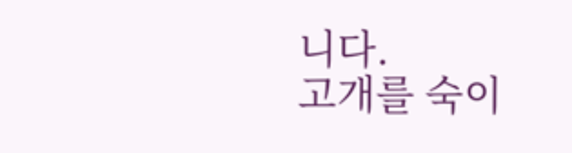니다.
고개를 숙이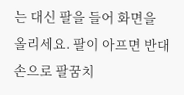는 대신 팔을 들어 화면을 올리세요. 팔이 아프면 반대 손으로 팔꿈치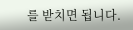를 받치면 됩니다.